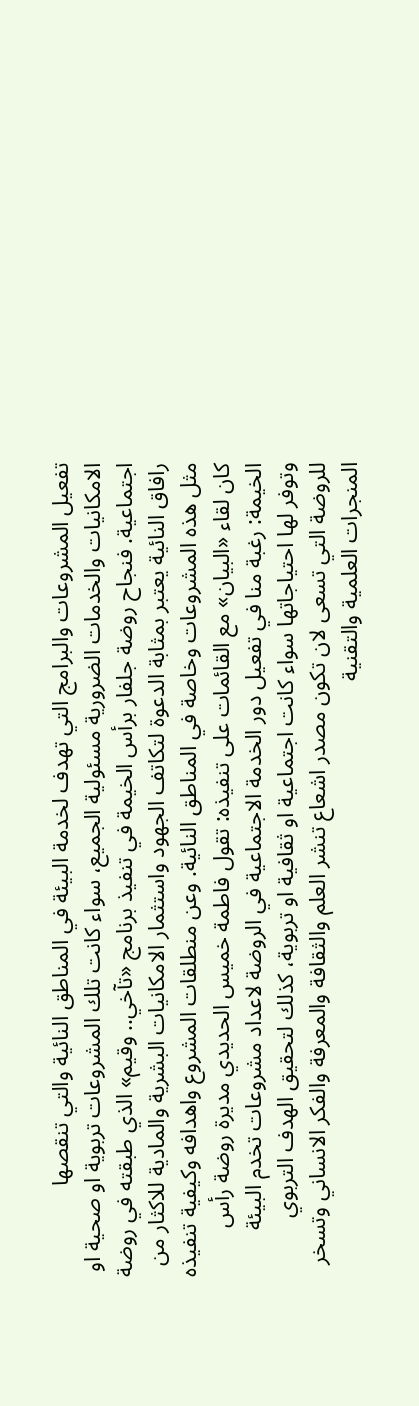تفعيل المشروعات والبرامج التي تهدف لخدمة البيئة في المناطق النائية والتي تنقصها الامكانيات والخدمات الضرورية مسئولية الجميع، سواء كانت تلك المشروعات تربوية او صحية او اجتماعية. فنجاح روضة جلفار برأس الخيمة في تنفيذ برنامج «تآخي.. وقيم» الذي طبقته في روضة رافاق النائية يعتبر بمثابة الدعوة لتكاتف الجهود واستثمار الامكانيات البشرية والمادية للاكثار من مثل هذه المشروعات وخاصة في المناطق النائية. وعن منطلقات المشروع واهدافه وكيفية تنفيذه كان لقاء «البيان» مع القائمات على تنفيذه: تقول فاطمة خميس الحديدي مديرة روضة رأس الخيمة: رغبة منا في تفعيل دور الخدمة الاجتماعية في الروضة لاعداد مشروعات تخدم البيئة وتوفر لها احتياجاتها سواء كانت اجتماعية او ثقافية او تربوية، كذلك لتحقيق الهدف التربوي للروضة التي تسعى لان تكون مصدر اشعاع تنشر العلم والثقافة والمعرفة والفكر الانساني وتسخر المنجرات العلمية والتقنية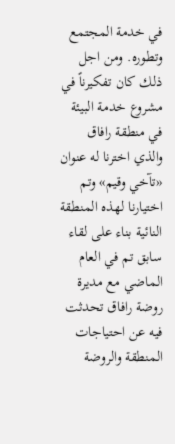في خدمة المجتمع وتطوره. ومن اجل ذلك كان تفكيرناً في مشروع خدمة البيئة في منطقة رافاق والذي اخترنا له عنوان «تآخي وقيم» وتم اختيارنا لهذه المنطقة النائية بناء على لقاء سابق تم في العام الماضي مع مديرة روضة رافاق تحدثت فيه عن احتياجات المنطقة والروضة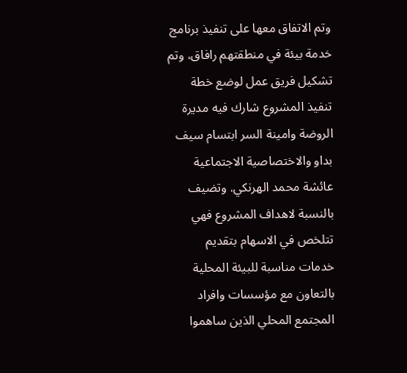وتم الاتفاق معها على تنفيذ برنامج خدمة بيئة في منطقتهم رافاق، وتم تشكيل فريق عمل لوضع خطة تنفيذ المشروع شارك فيه مديرة الروضة وامينة السر ابتسام سيف بداو والاختصاصية الاجتماعية عائشة محمد الهرنكي. وتضيف بالنسبة لاهداف المشروع فهي تتلخص في الاسهام بتقديم خدمات مناسبة للبيئة المحلية بالتعاون مع مؤسسات وافراد المجتمع المحلي الذين ساهموا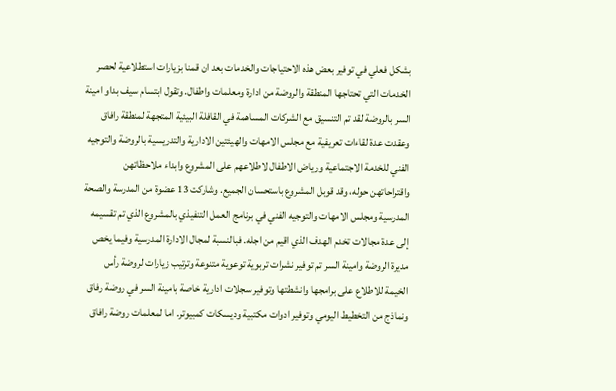بشكل فعلي في توفير بعض هذه الاحتياجات والخدمات بعد ان قمنا بزيارات استطلاعية لحصر الخدمات التي تحتاجها المنطقة والروضة من ادارة ومعلمات واطفال. وتقول ابتسام سيف بداو امينة السر بالروضة لقد تم التنسيق مع الشركات المساهمة في القافلة البيئية المتجهة لمنطقة رافاق وعقدت عدة لقاءات تعريفية مع مجلس الامهات والهيئتين الادارية والتدريسية بالروضة والتوجيه الفني للخدمة الاجتماعية ورياض الاطفال لاطلاعهم على المشروع وابداء ملاحظاتهن واقتراحاتهن حوله، وقد قوبل المشروع باستحسان الجميع. وشاركت 13 عضوة من المدرسة والصحة المدرسية ومجلس الامهات والتوجيه الفني في برنامج العمل التنفيذي بالمشروع الذي تم تقسيمه إلى عدة مجالات تخدم الهدف الذي اقيم من اجله. فبالنسبة لمجال الادارة المدرسية وفيما يخص مديرة الروضة وامينة السر تم توفير نشرات تربوية توعوية متنوعة وترتيب زيارات لروضة رأس الخيمة للاطلاع على برامجها وانشطتها وتوفير سجلات ادارية خاصة بامينة السر في روضة رفاق ونماذج من التخطيط اليومي وتوفير ادوات مكتبية وديسكات كمبيوتر. اما لمعلمات روضة رافاق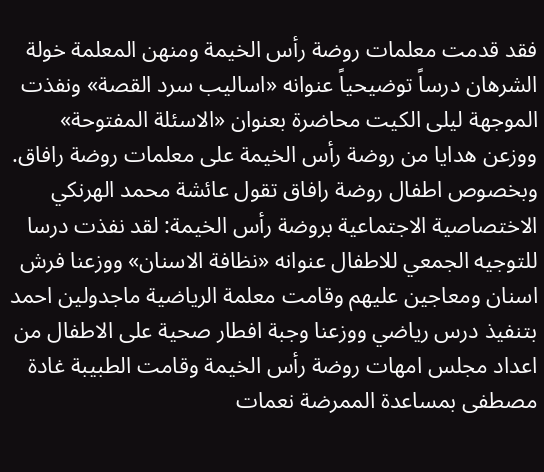فقد قدمت معلمات روضة رأس الخيمة ومنهن المعلمة خولة الشرهان درساً توضيحياً عنوانه «اساليب سرد القصة» ونفذت الموجهة ليلى الكيت محاضرة بعنوان «الاسئلة المفتوحة» ووزعن هدايا من روضة رأس الخيمة على معلمات روضة رافاق. وبخصوص اطفال روضة رافاق تقول عائشة محمد الهرنكي الاختصاصية الاجتماعية بروضة رأس الخيمة: لقد نفذت درسا للتوجيه الجمعي للاطفال عنوانه «نظافة الاسنان» ووزعنا فرش اسنان ومعاجين عليهم وقامت معلمة الرياضية ماجدولين احمد بتنفيذ درس رياضي ووزعنا وجبة افطار صحية على الاطفال من اعداد مجلس امهات روضة رأس الخيمة وقامت الطبيبة غادة مصطفى بمساعدة الممرضة نعمات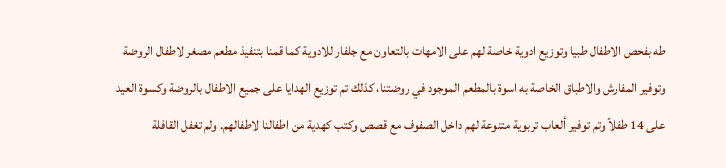طه بفحص الاطفال طبيا وتوزيع ادوية خاصة لهم على الامهات بالتعاون مع جلفار للادوية كما قمنا بتنفيذ مطعم مصغر لاطفال الروضة وتوفير المفارش والاطباق الخاصة به اسوة بالمطعم الموجود في روضتنا، كذلك تم توزيع الهدايا على جميع الاطفال بالروضة وكسوة العيد على 14 طفلاً وتم توفير ألعاب تربوية متنوعة لهم داخل الصفوف مع قصص وكتب كهدية من اطفالنا لاطفالهم. ولم تغفل القافلة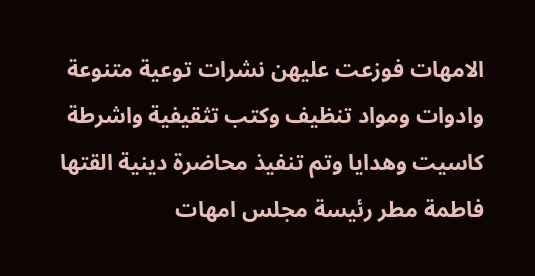الامهات فوزعت عليهن نشرات توعية متنوعة وادوات ومواد تنظيف وكتب تثقيفية واشرطة كاسيت وهدايا وتم تنفيذ محاضرة دينية القتها فاطمة مطر رئيسة مجلس امهات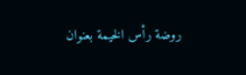روضة رأس الخيمة بعنوان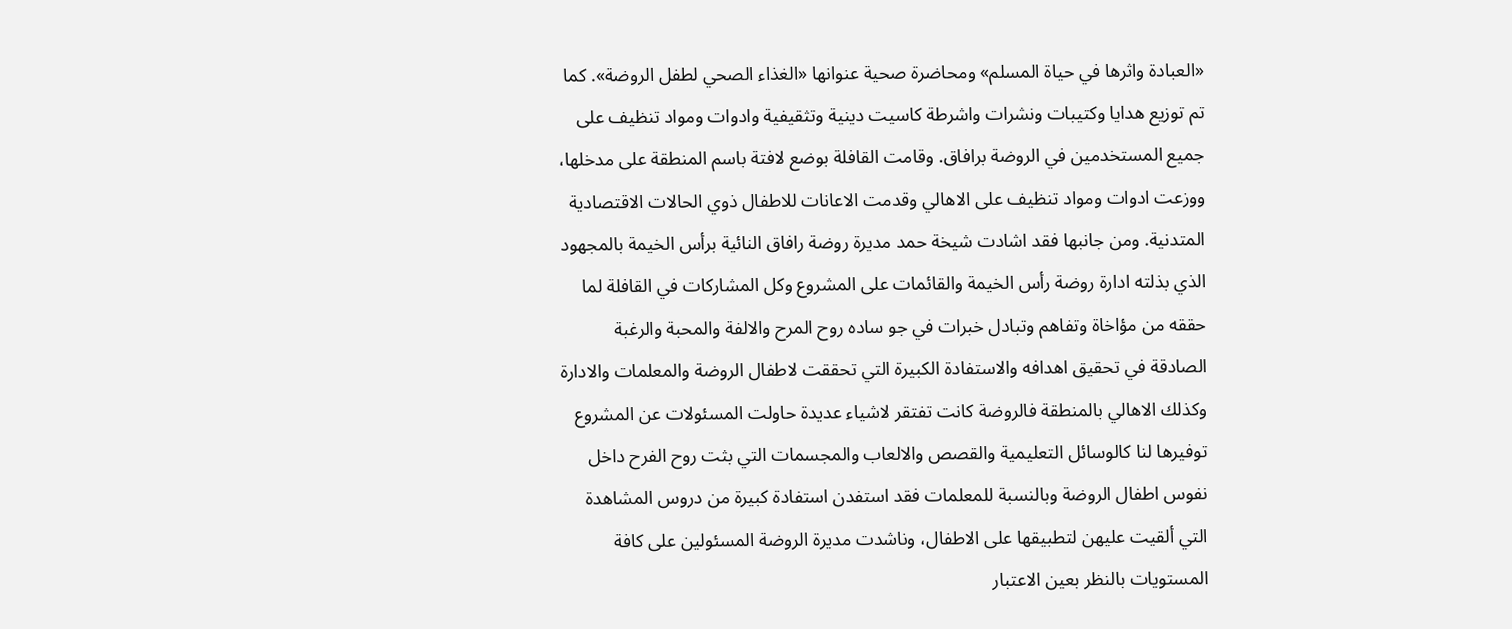«العبادة واثرها في حياة المسلم» ومحاضرة صحية عنوانها «الغذاء الصحي لطفل الروضة». كما تم توزيع هدايا وكتيبات ونشرات واشرطة كاسيت دينية وتثقيفية وادوات ومواد تنظيف على جميع المستخدمين في الروضة برافاق. وقامت القافلة بوضع لافتة باسم المنطقة على مدخلها، ووزعت ادوات ومواد تنظيف على الاهالي وقدمت الاعانات للاطفال ذوي الحالات الاقتصادية المتدنية. ومن جانبها فقد اشادت شيخة حمد مديرة روضة رافاق النائية برأس الخيمة بالمجهود الذي بذلته ادارة روضة رأس الخيمة والقائمات على المشروع وكل المشاركات في القافلة لما حققه من مؤاخاة وتفاهم وتبادل خبرات في جو ساده روح المرح والالفة والمحبة والرغبة الصادقة في تحقيق اهدافه والاستفادة الكبيرة التي تحققت لاطفال الروضة والمعلمات والادارة وكذلك الاهالي بالمنطقة فالروضة كانت تفتقر لاشياء عديدة حاولت المسئولات عن المشروع توفيرها لنا كالوسائل التعليمية والقصص والالعاب والمجسمات التي بثت روح الفرح داخل نفوس اطفال الروضة وبالنسبة للمعلمات فقد استفدن استفادة كبيرة من دروس المشاهدة التي ألقيت عليهن لتطبيقها على الاطفال، وناشدت مديرة الروضة المسئولين على كافة المستويات بالنظر بعين الاعتبار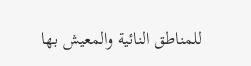للمناطق النائية والمعيش بها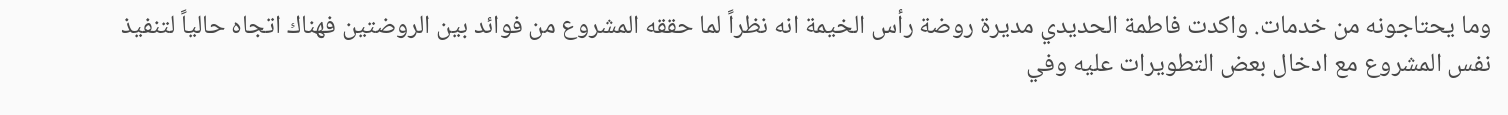وما يحتاجونه من خدمات. واكدت فاطمة الحديدي مديرة روضة رأس الخيمة انه نظراً لما حققه المشروع من فوائد بين الروضتين فهناك اتجاه حالياً لتنفيذ نفس المشروع مع ادخال بعض التطويرات عليه وفي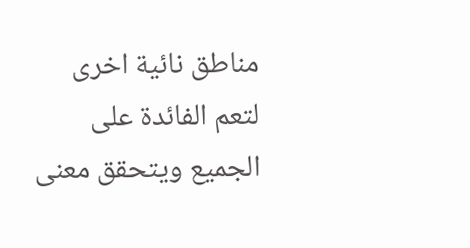مناطق نائية اخرى لتعم الفائدة على الجميع ويتحقق معنى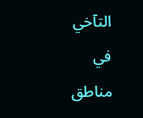التآخي في مناطق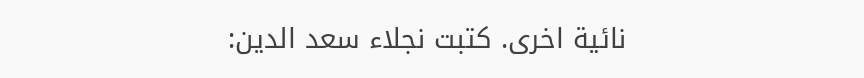نائية اخرى. كتبت نجلاء سعد الدين: